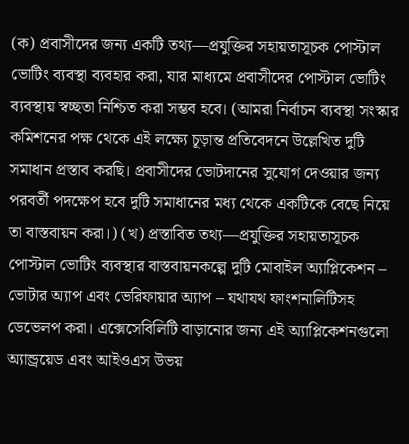(ক) প্রবাসীদের জন্য একটি তথ্য—প্রযুক্তির সহায়তাসূচক পোস্টাল ভোটিং ব্যবস্থা ব্যবহার করা, যার মাধ্যমে প্রবাসীদের পোস্টাল ভোটিং ব্যবস্থায় স্বচ্ছতা নিশ্চিত করা সম্ভব হবে। (আমরা নির্বাচন ব্যবস্থা সংস্কার কমিশনের পক্ষ থেকে এই লক্ষ্যে চূড়ান্ত প্রতিবেদনে উল্লেখিত দুটি সমাধান প্রস্তাব করছি। প্রবাসীদের ভোটদানের সুযোগ দেওয়ার জন্য পরবর্তী পদক্ষেপ হবে দুটি সমাধানের মধ্য থেকে একটিকে বেছে নিয়ে তা বাস্তবায়ন করা।) (খ) প্রস্তাবিত তথ্য—প্রযুক্তির সহায়তাসূচক পোস্টাল ভোটিং ব্যবস্থার বাস্তবায়নকল্পে দুটি মোবাইল অ্যাপ্লিকেশন – ভোটার অ্যাপ এবং ভেরিফায়ার অ্যাপ – যথাযথ ফাংশনালিটিসহ ডেভেলপ করা। এক্সেসেবিলিটি বাড়ানোর জন্য এই অ্যাপ্লিকেশনগুলো অ্যান্ড্রয়েড এবং আইওএস উভয়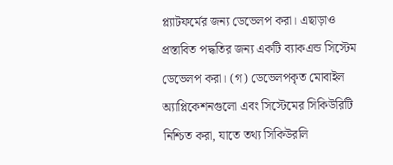প্ল্যাটফর্মের জন্য ডেভেলপ করা। এছাড়াও প্রস্তাবিত পদ্ধতির জন্য একটি ব্যাকএন্ড সিস্টেম ডেভেলপ করা। (গ) ডেভেলপকৃত মোবাইল অ্যাপ্লিকেশনগুলো এবং সিস্টেমের সিকিউরিটি নিশ্চিত করা, যাতে তথ্য সিকিউরলি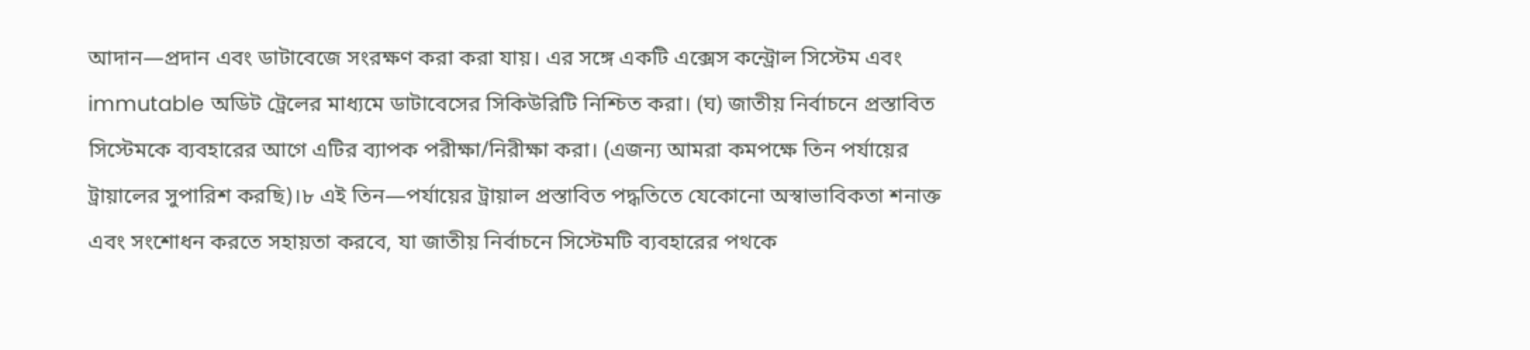আদান—প্রদান এবং ডাটাবেজে সংরক্ষণ করা করা যায়। এর সঙ্গে একটি এক্সেস কন্ট্রোল সিস্টেম এবং immutable অডিট ট্রেলের মাধ্যমে ডাটাবেসের সিকিউরিটি নিশ্চিত করা। (ঘ) জাতীয় নির্বাচনে প্রস্তাবিত সিস্টেমকে ব্যবহারের আগে এটির ব্যাপক পরীক্ষা/নিরীক্ষা করা। (এজন্য আমরা কমপক্ষে তিন পর্যায়ের ট্রায়ালের সুপারিশ করছি)।৮ এই তিন—পর্যায়ের ট্রায়াল প্রস্তাবিত পদ্ধতিতে যেকোনো অস্বাভাবিকতা শনাক্ত এবং সংশোধন করতে সহায়তা করবে, যা জাতীয় নির্বাচনে সিস্টেমটি ব্যবহারের পথকে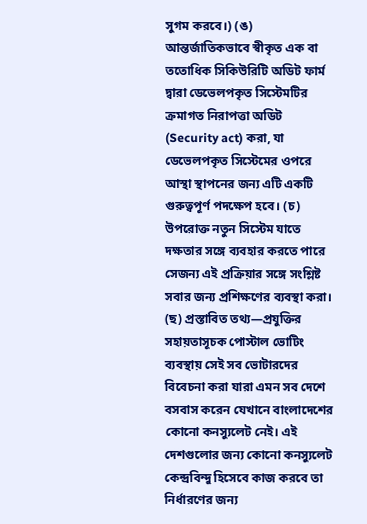সুগম করবে।) (ঙ) আন্তর্জাতিকভাবে স্বীকৃত এক বা ততোধিক সিকিউরিটি অডিট ফার্ম দ্বারা ডেভেলপকৃত সিস্টেমটির ক্রমাগত নিরাপত্তা অডিট (Security act) করা, যা ডেভেলপকৃত সিস্টেমের ওপরে আস্থা স্থাপনের জন্য এটি একটি গুরুত্বপূর্ণ পদক্ষেপ হবে। (চ) উপরোক্ত নতুন সিস্টেম যাতে দক্ষতার সঙ্গে ব্যবহার করতে পারে সেজন্য এই প্রক্রিয়ার সঙ্গে সংশ্লিষ্ট সবার জন্য প্রশিক্ষণের ব্যবস্থা করা। (ছ) প্রস্তাবিত তথ্য—প্রযুক্তির সহায়তাসূচক পোস্টাল ভোটিং ব্যবস্থায় সেই সব ভোটারদের বিবেচনা করা যারা এমন সব দেশে বসবাস করেন যেখানে বাংলাদেশের কোনো কনস্যুলেট নেই। এই দেশগুলোর জন্য কোনো কনস্যুলেট কেন্দ্রবিন্দু হিসেবে কাজ করবে তা নির্ধারণের জন্য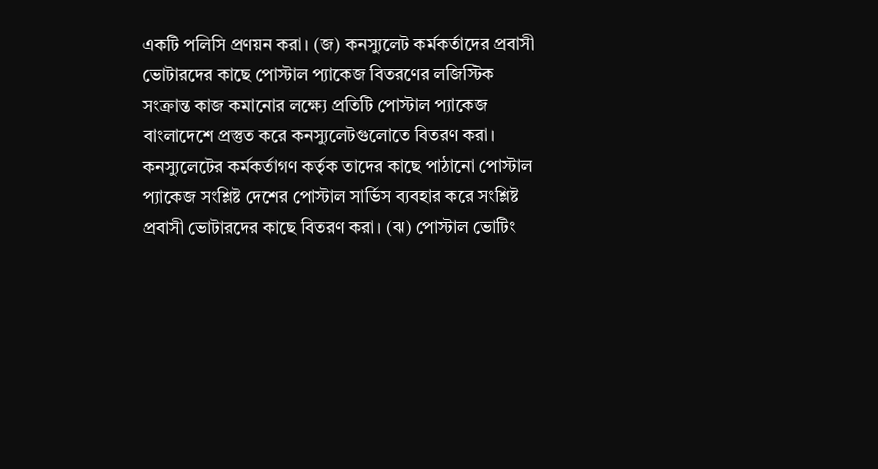একটি পলিসি প্রণয়ন করা। (জ) কনস্যুলেট কর্মকর্তাদের প্রবাসী ভোটারদের কাছে পোস্টাল প্যাকেজ বিতরণের লজিস্টিক সংক্রান্ত কাজ কমানোর লক্ষ্যে প্রতিটি পোস্টাল প্যাকেজ বাংলাদেশে প্রস্তুত করে কনস্যুলেটগুলোতে বিতরণ করা। কনস্যুলেটের কর্মকর্তাগণ কর্তৃক তাদের কাছে পাঠানো পোস্টাল প্যাকেজ সংশ্লিষ্ট দেশের পোস্টাল সার্ভিস ব্যবহার করে সংশ্লিষ্ট প্রবাসী ভোটারদের কাছে বিতরণ করা। (ঝ) পোস্টাল ভোটিং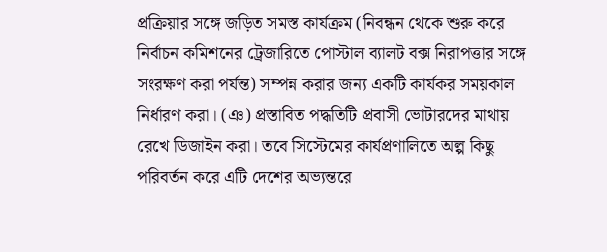প্রক্রিয়ার সঙ্গে জড়িত সমস্ত কার্যক্রম (নিবন্ধন থেকে শুরু করে নির্বাচন কমিশনের ট্রেজারিতে পোস্টাল ব্যালট বক্স নিরাপত্তার সঙ্গে সংরক্ষণ করা পর্যন্ত) সম্পন্ন করার জন্য একটি কার্যকর সময়কাল নির্ধারণ করা। (ঞ) প্রস্তাবিত পদ্ধতিটি প্রবাসী ভোটারদের মাথায় রেখে ডিজাইন করা। তবে সিস্টেমের কার্যপ্রণালিতে অল্প কিছু পরিবর্তন করে এটি দেশের অভ্যন্তরে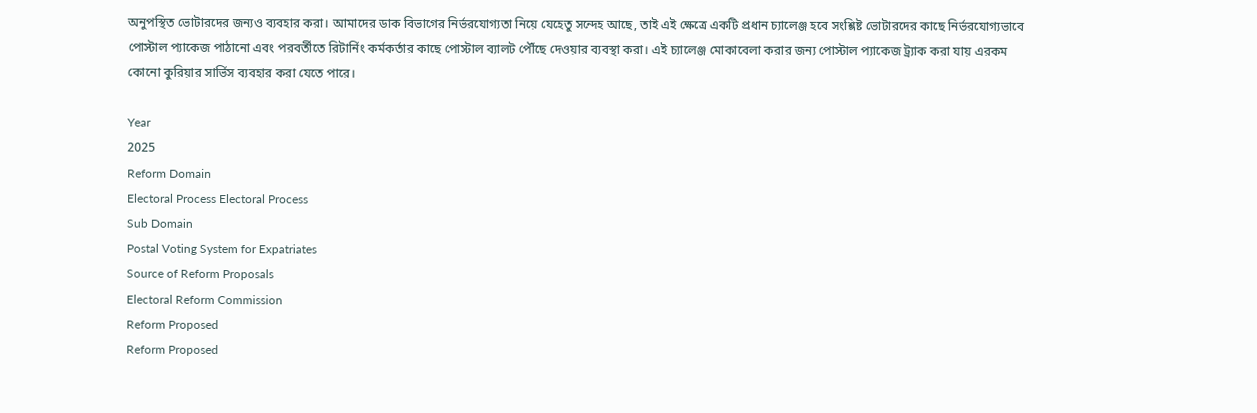অনুপস্থিত ভোটারদের জন্যও ব্যবহার করা। আমাদের ডাক বিভাগের নির্ভরযোগ্যতা নিয়ে যেহেতু সন্দেহ আছে, তাই এই ক্ষেত্রে একটি প্রধান চ্যালেঞ্জ হবে সংশ্লিষ্ট ভোটারদের কাছে নির্ভরযোগ্যভাবে পোস্টাল প্যাকেজ পাঠানো এবং পরবর্তীতে রিটার্নিং কর্মকর্তার কাছে পোস্টাল ব্যালট পৌঁছে দেওয়ার ব্যবস্থা করা। এই চ্যালেঞ্জ মোকাবেলা করার জন্য পোস্টাল প্যাকেজ ট্র্যাক করা যায় এরকম কোনো কুরিয়ার সার্ভিস ব্যবহার করা যেতে পারে।

Year
2025
Reform Domain
Electoral Process Electoral Process
Sub Domain
Postal Voting System for Expatriates
Source of Reform Proposals
Electoral Reform Commission
Reform Proposed
Reform Proposed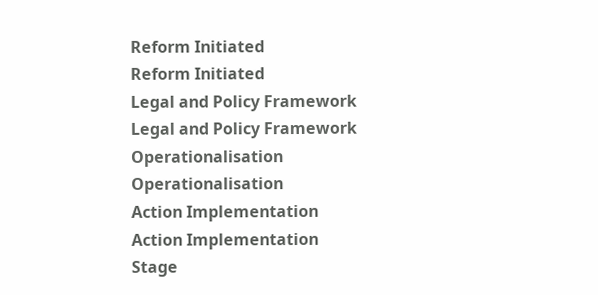Reform Initiated
Reform Initiated
Legal and Policy Framework
Legal and Policy Framework
Operationalisation
Operationalisation
Action Implementation
Action Implementation
Stage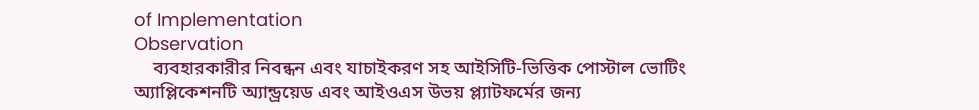of Implementation
Observation
    ব্যবহারকারীর নিবন্ধন এবং যাচাইকরণ সহ আইসিটি-ভিত্তিক পোস্টাল ভোটিং অ্যাপ্লিকেশনটি অ্যান্ড্রয়েড এবং আইওএস উভয় প্ল্যাটফর্মের জন্য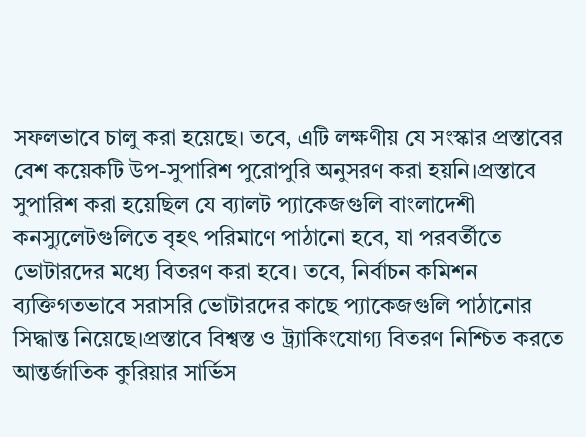সফলভাবে চালু করা হয়েছে। তবে, এটি লক্ষণীয় যে সংস্কার প্রস্তাবের বেশ কয়েকটি উপ-সুপারিশ পুরোপুরি অনুসরণ করা হয়নি।প্রস্তাবে সুপারিশ করা হয়েছিল যে ব্যালট প্যাকেজগুলি বাংলাদেশী কনস্যুলেটগুলিতে বৃহৎ পরিমাণে পাঠানো হবে, যা পরবর্তীতে ভোটারদের মধ্যে বিতরণ করা হবে। তবে, নির্বাচন কমিশন ব্যক্তিগতভাবে সরাসরি ভোটারদের কাছে প্যাকেজগুলি পাঠানোর সিদ্ধান্ত নিয়েছে।প্রস্তাবে বিশ্বস্ত ও ট্র্যাকিংযোগ্য বিতরণ নিশ্চিত করতে আন্তর্জাতিক কুরিয়ার সার্ভিস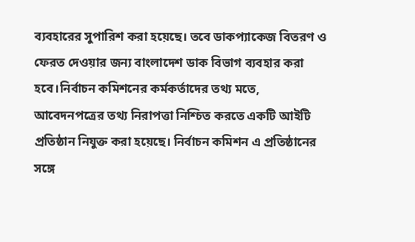ব্যবহারের সুপারিশ করা হয়েছে। তবে ডাকপ্যাকেজ বিতরণ ও ফেরত দেওয়ার জন্য বাংলাদেশ ডাক বিভাগ ব্যবহার করা হবে।নির্বাচন কমিশনের কর্মকর্তাদের তথ্য মতে, আবেদনপত্রের তথ্য নিরাপত্তা নিশ্চিত করতে একটি আইটি প্রতিষ্ঠান নিযুক্ত করা হয়েছে। নির্বাচন কমিশন এ প্রতিষ্ঠানের সঙ্গে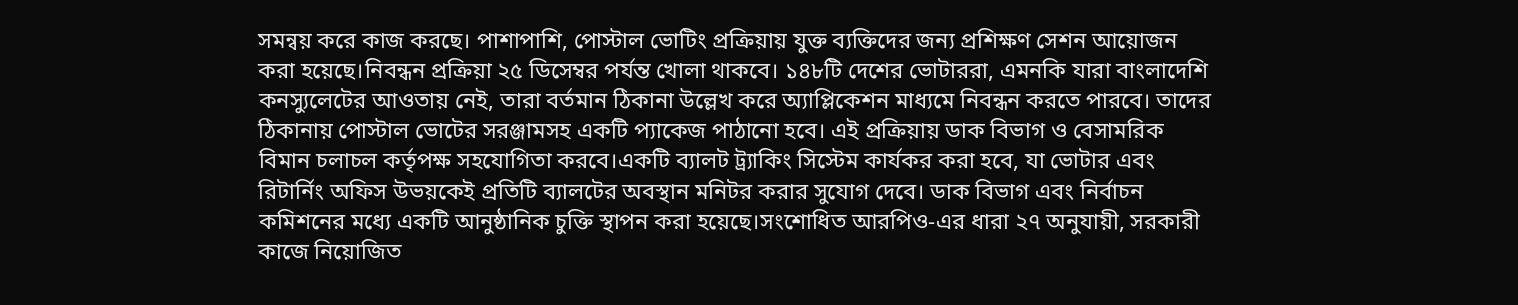সমন্বয় করে কাজ করছে। পাশাপাশি, পোস্টাল ভোটিং প্রক্রিয়ায় যুক্ত ব্যক্তিদের জন্য প্রশিক্ষণ সেশন আয়োজন করা হয়েছে।নিবন্ধন প্রক্রিয়া ২৫ ডিসেম্বর পর্যন্ত খোলা থাকবে। ১৪৮টি দেশের ভোটাররা, এমনকি যারা বাংলাদেশি কনস্যুলেটের আওতায় নেই, তারা বর্তমান ঠিকানা উল্লেখ করে অ্যাপ্লিকেশন মাধ্যমে নিবন্ধন করতে পারবে। তাদের ঠিকানায় পোস্টাল ভোটের সরঞ্জামসহ একটি প্যাকেজ পাঠানো হবে। এই প্রক্রিয়ায় ডাক বিভাগ ও বেসামরিক বিমান চলাচল কর্তৃপক্ষ সহযোগিতা করবে।একটি ব্যালট ট্র্যাকিং সিস্টেম কার্যকর করা হবে, যা ভোটার এবং রিটার্নিং অফিস উভয়কেই প্রতিটি ব্যালটের অবস্থান মনিটর করার সুযোগ দেবে। ডাক বিভাগ এবং নির্বাচন কমিশনের মধ্যে একটি আনুষ্ঠানিক চুক্তি স্থাপন করা হয়েছে।সংশোধিত আরপিও-এর ধারা ২৭ অনুযায়ী, সরকারী কাজে নিয়োজিত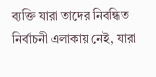ব্যক্তি যারা তাদের নিবন্ধিত নির্বাচনী এলাকায় নেই, যারা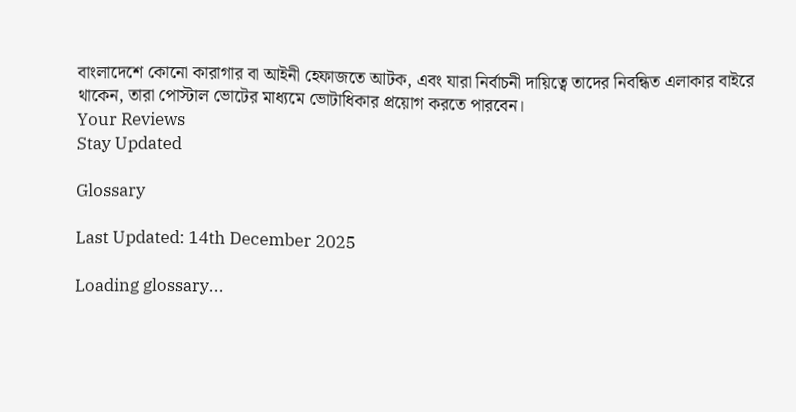বাংলাদেশে কোনো কারাগার বা আইনী হেফাজতে আটক, এবং যারা নির্বাচনী দায়িত্বে তাদের নিবন্ধিত এলাকার বাইরে থাকেন, তারা পোস্টাল ভোটের মাধ্যমে ভোটাধিকার প্রয়োগ করতে পারবেন।
Your Reviews
Stay Updated

Glossary

Last Updated: 14th December 2025

Loading glossary...